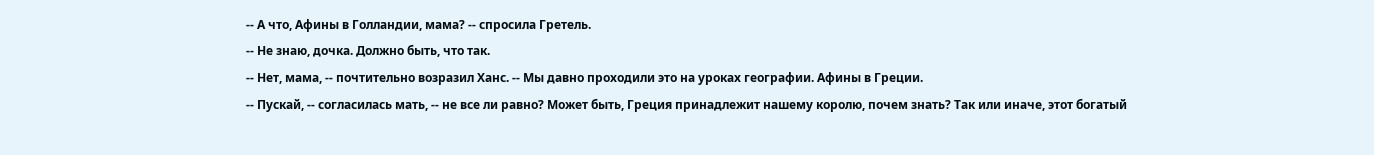-- А что, Афины в Голландии, мама? -- спросила Гретель.
-- Не знаю, дочка. Должно быть, что так.
-- Нет, мама, -- почтительно возразил Ханс. -- Мы давно проходили это на уроках географии. Афины в Греции.
-- Пускай, -- согласилась мать, -- не все ли равно? Может быть, Греция принадлежит нашему королю, почем знать? Так или иначе, этот богатый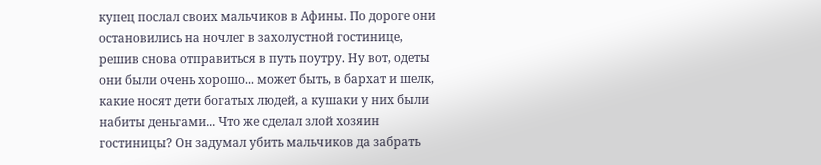купец послал своих мальчиков в Афины. По дороге они остановились на ночлег в захолустной гостинице, решив снова отправиться в путь поутру. Ну вот, одеты они были очень хорошо... может быть, в бархат и шелк, какие носят дети богатых людей, а кушаки у них были набиты деньгами... Что же сделал злой хозяин гостиницы? Он задумал убить мальчиков да забрать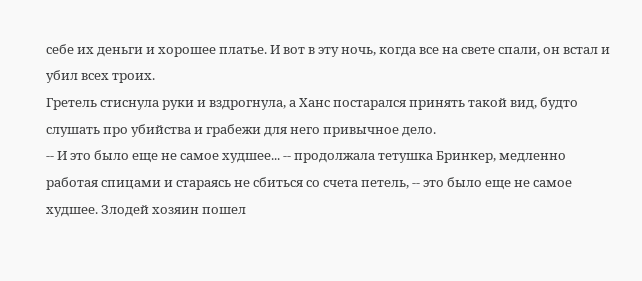себе их деньги и хорошее платье. И вот в эту ночь, когда все на свете спали, он встал и убил всех троих.
Гретель стиснула руки и вздрогнула, а Ханс постарался принять такой вид, будто слушать про убийства и грабежи для него привычное дело.
-- И это было еще не самое худшее... -- продолжала тетушка Бринкер, медленно работая спицами и стараясь не сбиться со счета петель, -- это было еще не самое худшее. Злодей хозяин пошел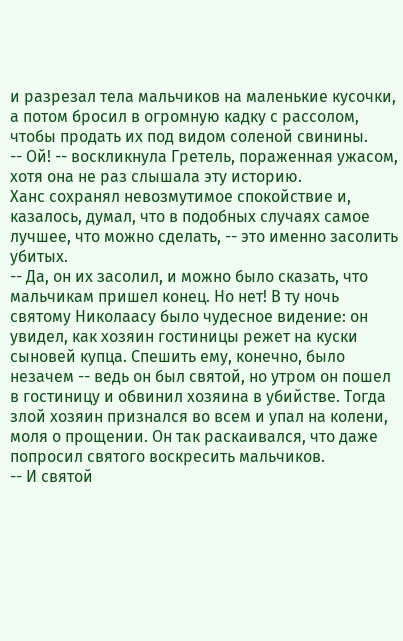и разрезал тела мальчиков на маленькие кусочки, а потом бросил в огромную кадку с рассолом, чтобы продать их под видом соленой свинины.
-- Ой! -- воскликнула Гретель, пораженная ужасом, хотя она не раз слышала эту историю.
Ханс сохранял невозмутимое спокойствие и, казалось, думал, что в подобных случаях самое лучшее, что можно сделать, -- это именно засолить убитых.
-- Да, он их засолил, и можно было сказать, что мальчикам пришел конец. Но нет! В ту ночь святому Николаасу было чудесное видение: он увидел, как хозяин гостиницы режет на куски сыновей купца. Спешить ему, конечно, было незачем -- ведь он был святой, но утром он пошел в гостиницу и обвинил хозяина в убийстве. Тогда злой хозяин признался во всем и упал на колени, моля о прощении. Он так раскаивался, что даже попросил святого воскресить мальчиков.
-- И святой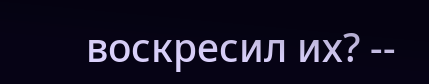воскресил их? --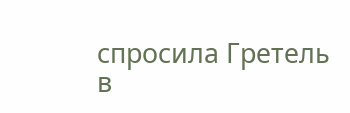спросила Гретель в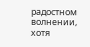радостном волнении, хотя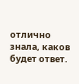отлично знала, каков будет ответ.